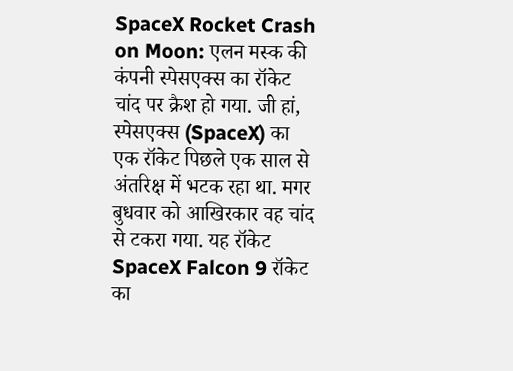SpaceX Rocket Crash on Moon: एलन मस्क की कंपनी स्पेसएक्स का रॉकेट चांद पर क्रैश हो गया. जी हां, स्पेसएक्स (SpaceX) का एक रॉकेट पिछले एक साल से अंतरिक्ष में भटक रहा था. मगर बुधवार को आखिरकार वह चांद से टकरा गया. यह रॉकेट SpaceX Falcon 9 रॉकेट का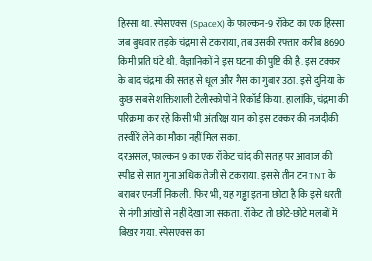हिस्सा था. स्पेसएक्स (SpaceX) के फाल्कन-9 रॉकेट का एक हिस्सा जब बुधवार तड़के चंद्रमा से टकराया, तब उसकी रफ्तार करीब 8690 किमी प्रति घंटे थी. वैज्ञानिकों ने इस घटना की पुष्टि की है. इस टक्कर के बाद चंद्रमा की सतह से धूल और गैस का गुबार उठा. इसे दुनिया के कुछ सबसे शक्तिशाली टेलीस्कोपों ने रिकॉर्ड किया. हालांकि, चंद्रमा की परिक्रमा कर रहे किसी भी अंतरिक्ष यान को इस टक्कर की नजदीकी तस्वीरें लेने का मौका नहीं मिल सका.
दरअसल, फाल्कन 9 का एक रॉकेट चांद की सतह पर आवाज की स्पीड से सात गुना अधिक तेजी से टकराया. इससे तीन टन TNT के बराबर एनर्जी निकली. फिर भी, यह गड्ढा इतना छोटा है कि इसे धरती से नंगी आंखों से नहीं देखा जा सकता. रॉकेट तो छोटे-छोटे मलबों में बिखर गया. स्पेसएक्स का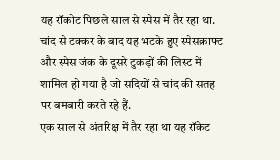यह रॉकोट पिछले साल से स्पेस में तैर रहा था. चांद से टक्कर के बाद यह भटके हुए स्पेसक्राफ्ट और स्पेस जंक के दूसरे टुकड़ों की लिस्ट में शामिल हो गया है जो सदियों से चांद की सतह पर बमबारी करते रहे हैं.
एक साल से अंतरिक्ष में तैर रहा था यह रॉकेट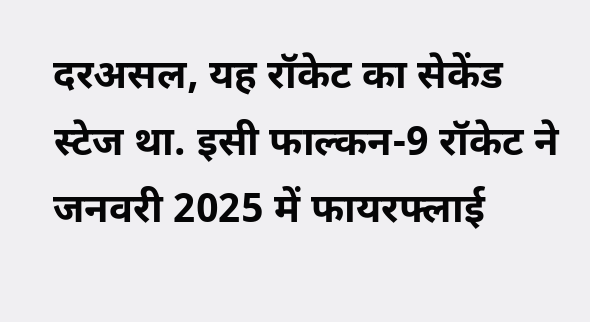दरअसल, यह रॉकेट का सेकेंड स्टेज था. इसी फाल्कन-9 रॉकेट ने जनवरी 2025 में फायरफ्लाई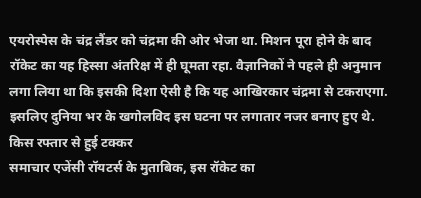एयरोस्पेस के चंद्र लैंडर को चंद्रमा की ओर भेजा था. मिशन पूरा होने के बाद रॉकेट का यह हिस्सा अंतरिक्ष में ही घूमता रहा. वैज्ञानिकों ने पहले ही अनुमान लगा लिया था कि इसकी दिशा ऐसी है कि यह आखिरकार चंद्रमा से टकराएगा. इसलिए दुनिया भर के खगोलविद इस घटना पर लगातार नजर बनाए हुए थे.
किस रफ्तार से हुई टक्कर
समाचार एजेंसी रॉयटर्स के मुताबिक, इस रॉकेट का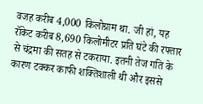वजह करीब 4,000 किलोग्राम था. जी हां, यह रॉकेट करीब 8,690 किलोमीटर प्रति घंटे की रफ्तार से चंद्रमा की सतह से टकराया. इतनी तेज गति के कारण टक्कर काफी शक्तिशाली थी और इससे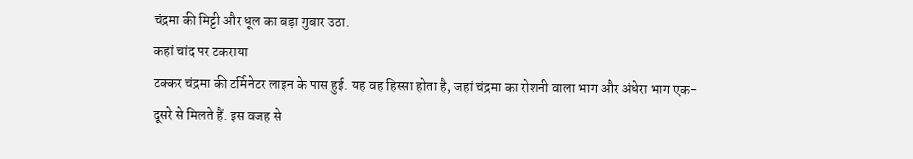चंद्रमा की मिट्टी और धूल का बड़ा गुबार उठा.
कहां चांद पर टकराया
टक्कर चंद्रमा की टर्मिनेटर लाइन के पास हुई. यह वह हिस्सा होता है, जहां चंद्रमा का रोशनी वाला भाग और अंधेरा भाग एक-दूसरे से मिलते हैं. इस वजह से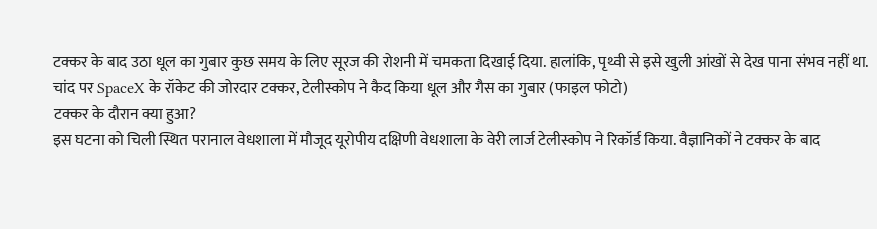टक्कर के बाद उठा धूल का गुबार कुछ समय के लिए सूरज की रोशनी में चमकता दिखाई दिया. हालांकि, पृथ्वी से इसे खुली आंखों से देख पाना संभव नहीं था.
चांद पर SpaceX के रॉकेट की जोरदार टक्कर, टेलीस्कोप ने कैद किया धूल और गैस का गुबार (फाइल फोटो)
टक्कर के दौरान क्या हुआ?
इस घटना को चिली स्थित परानाल वेधशाला में मौजूद यूरोपीय दक्षिणी वेधशाला के वेरी लार्ज टेलीस्कोप ने रिकॉर्ड किया. वैज्ञानिकों ने टक्कर के बाद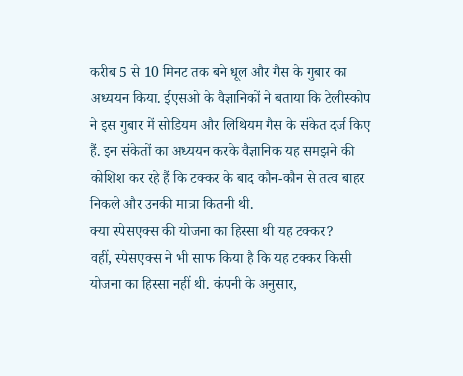करीब 5 से 10 मिनट तक बने धूल और गैस के गुबार का अध्ययन किया. ईएसओ के वैज्ञानिकों ने बताया कि टेलीस्कोप ने इस गुबार में सोडियम और लिथियम गैस के संकेत दर्ज किए हैं. इन संकेतों का अध्ययन करके वैज्ञानिक यह समझने की कोशिश कर रहे हैं कि टक्कर के बाद कौन-कौन से तत्व बाहर निकले और उनकी मात्रा कितनी थी.
क्या स्पेसएक्स की योजना का हिस्सा थी यह टक्कर?
वहीं, स्पेसएक्स ने भी साफ किया है कि यह टक्कर किसी योजना का हिस्सा नहीं थी. कंपनी के अनुसार,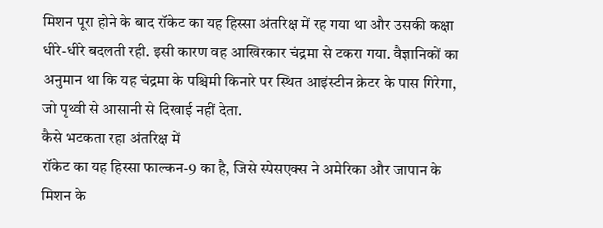मिशन पूरा होने के बाद रॉकेट का यह हिस्सा अंतरिक्ष में रह गया था और उसकी कक्षा धीरे-धीरे बदलती रही. इसी कारण वह आखिरकार चंद्रमा से टकरा गया. वैज्ञानिकों का अनुमान था कि यह चंद्रमा के पश्चिमी किनारे पर स्थित आइंस्टीन क्रेटर के पास गिरेगा, जो पृथ्वी से आसानी से दिखाई नहीं देता.
कैसे भटकता रहा अंतरिक्ष में
रॉकेट का यह हिस्सा फाल्कन-9 का है, जिसे स्पेसएक्स ने अमेरिका और जापान के मिशन के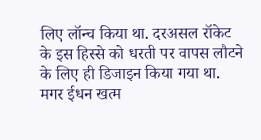लिए लॉन्च किया था. दरअसल रॉकेट के इस हिस्से को धरती पर वापस लौटने के लिए ही डिजाइन किया गया था. मगर ईधन खत्म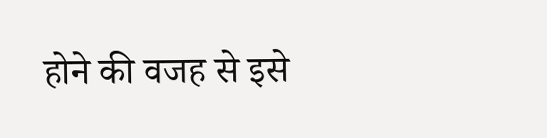होने की वजह से इसे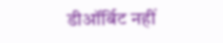डीऑर्बिट नहीं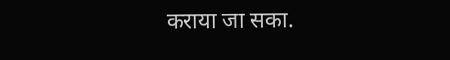कराया जा सका.